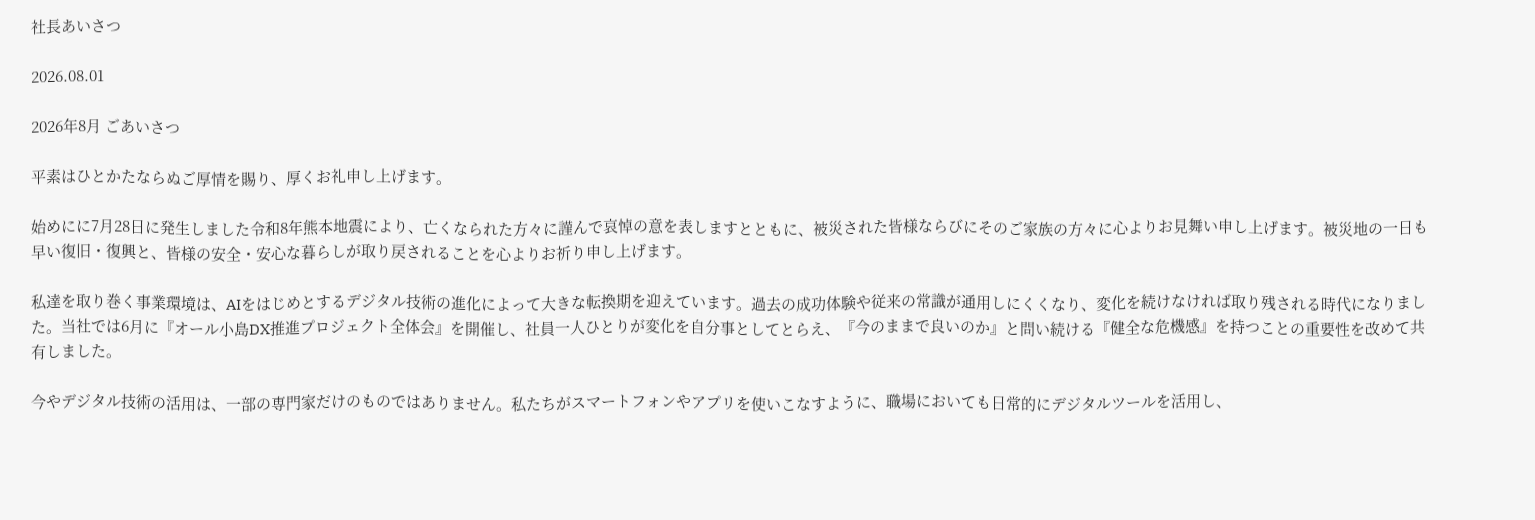社長あいさつ

2026.08.01

2026年8月 ごあいさつ

平素はひとかたならぬご厚情を賜り、厚くお礼申し上げます。

始めにに7月28日に発生しました令和8年熊本地震により、亡くなられた方々に謹んで哀悼の意を表しますとともに、被災された皆様ならびにそのご家族の方々に心よりお見舞い申し上げます。被災地の一日も早い復旧・復興と、皆様の安全・安心な暮らしが取り戻されることを心よりお祈り申し上げます。

私達を取り巻く事業環境は、AIをはじめとするデジタル技術の進化によって大きな転換期を迎えています。過去の成功体験や従来の常識が通用しにくくなり、変化を続けなければ取り残される時代になりました。当社では6月に『オール小島DX推進プロジェクト全体会』を開催し、社員一人ひとりが変化を自分事としてとらえ、『今のままで良いのか』と問い続ける『健全な危機感』を持つことの重要性を改めて共有しました。

今やデジタル技術の活用は、一部の専門家だけのものではありません。私たちがスマートフォンやアプリを使いこなすように、職場においても日常的にデジタルツールを活用し、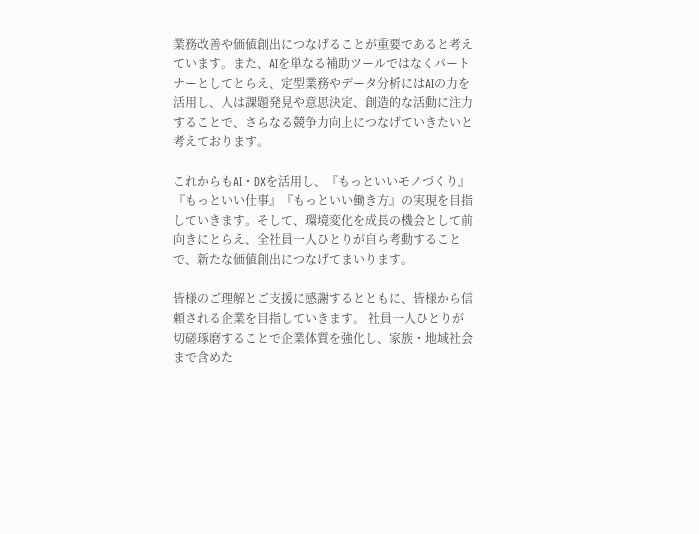業務改善や価値創出につなげることが重要であると考えています。また、AIを単なる補助ツールではなくパートナーとしてとらえ、定型業務やデータ分析にはAIの力を活用し、人は課題発見や意思決定、創造的な活動に注力することで、さらなる競争力向上につなげていきたいと考えております。

これからもAI・DXを活用し、『もっといいモノづくり』『もっといい仕事』『もっといい働き方』の実現を目指していきます。そして、環境変化を成長の機会として前向きにとらえ、全社員一人ひとりが自ら考動することで、新たな価値創出につなげてまいります。

皆様のご理解とご支援に感謝するとともに、皆様から信頼される企業を目指していきます。 社員一人ひとりが切磋琢磨することで企業体質を強化し、家族・地域社会まで含めた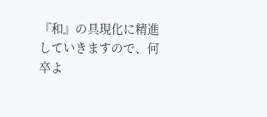『和』の具現化に精進していきますので、何卒よ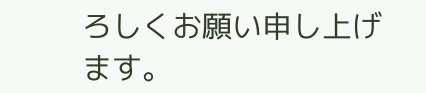ろしくお願い申し上げます。